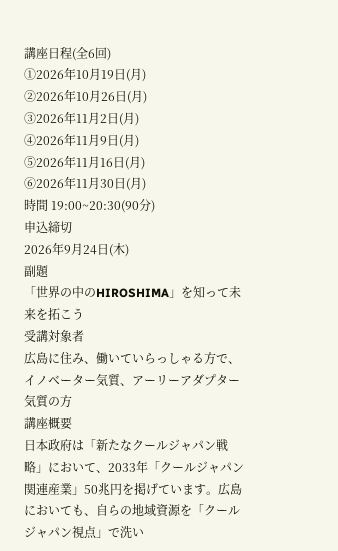講座日程(全6回)
①2026年10月19日(月)
②2026年10月26日(月)
③2026年11月2日(月)
④2026年11月9日(月)
⑤2026年11月16日(月)
⑥2026年11月30日(月)
時間 19:00~20:30(90分)
申込締切
2026年9月24日(木)
副題
「世界の中のHIROSHIMA」を知って未来を拓こう
受講対象者
広島に住み、働いていらっしゃる方で、イノベーター気質、アーリーアダプター気質の方
講座概要
日本政府は「新たなクールジャパン戦略」において、2033年「クールジャパン関連産業」50兆円を掲げています。広島においても、自らの地域資源を「クールジャパン視点」で洗い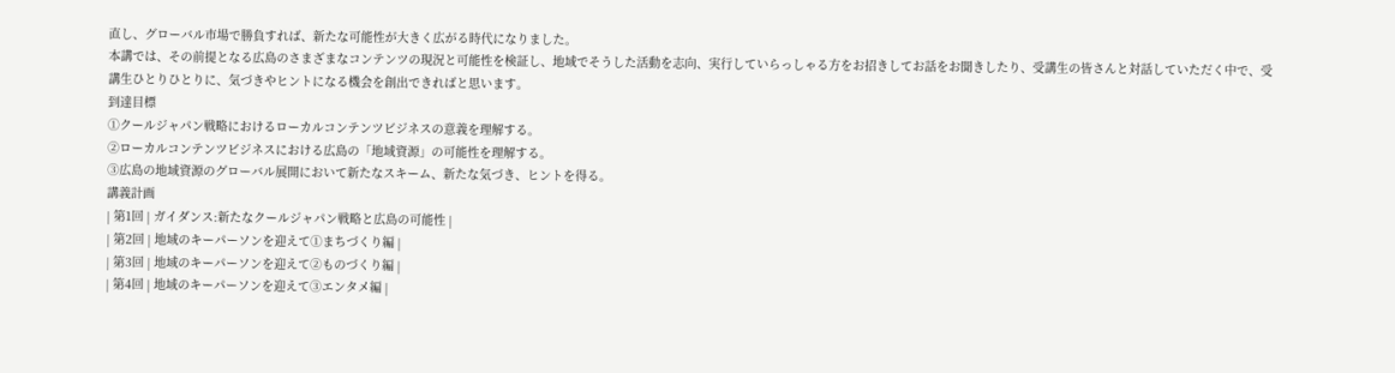直し、グローバル市場で勝負すれば、新たな可能性が大きく広がる時代になりました。
本講では、その前提となる広島のさまざまなコンテンツの現況と可能性を検証し、地域でそうした活動を志向、実行していらっしゃる方をお招きしてお話をお聞きしたり、受講生の皆さんと対話していただく中で、受講生ひとりひとりに、気づきやヒントになる機会を創出できればと思います。
到達目標
①クールジャパン戦略におけるローカルコンテンツビジネスの意義を理解する。
②ローカルコンテンツビジネスにおける広島の「地域資源」の可能性を理解する。
③広島の地域資源のグローバル展開において新たなスキーム、新たな気づき、ヒントを得る。
講義計画
| 第1回 | ガイダンス:新たなクールジャパン戦略と広島の可能性 |
| 第2回 | 地域のキーパーソンを迎えて①まちづくり編 |
| 第3回 | 地域のキーパーソンを迎えて②ものづくり編 |
| 第4回 | 地域のキーパーソンを迎えて③エンタメ編 |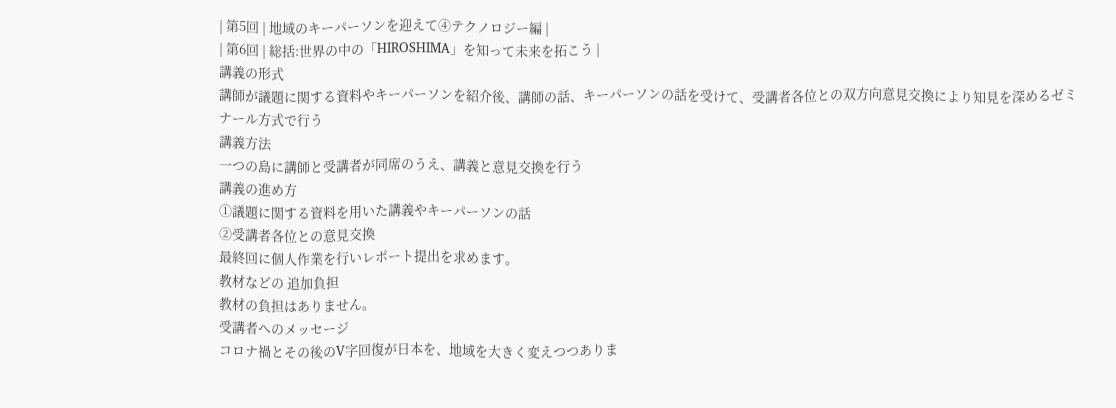| 第5回 | 地域のキーパーソンを迎えて④テクノロジー編 |
| 第6回 | 総括:世界の中の「HIROSHIMA」を知って未来を拓こう |
講義の形式
講師が議題に関する資料やキーパーソンを紹介後、講師の話、キーパーソンの話を受けて、受講者各位との双方向意見交換により知見を深めるゼミナール方式で行う
講義方法
一つの島に講師と受講者が同席のうえ、講義と意見交換を行う
講義の進め方
①議題に関する資料を用いた講義やキーパーソンの話
②受講者各位との意見交換
最終回に個人作業を行いレポート提出を求めます。
教材などの 追加負担
教材の負担はありません。
受講者へのメッセージ
コロナ禍とその後のV字回復が日本を、地域を大きく変えつつありま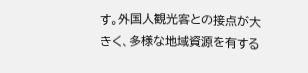す。外国人観光客との接点が大きく、多様な地域資源を有する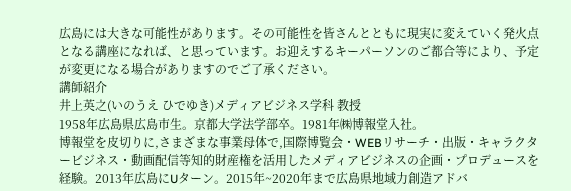広島には大きな可能性があります。その可能性を皆さんとともに現実に変えていく発火点となる講座になれば、と思っています。お迎えするキーパーソンのご都合等により、予定が変更になる場合がありますのでご了承ください。
講師紹介
井上英之(いのうえ ひでゆき)メディアビジネス学科 教授
1958年広島県広島市生。京都大学法学部卒。1981年㈱博報堂入社。
博報堂を皮切りに,さまざまな事業母体で,国際博覧会・WEBリサーチ・出版・キャラクタービジネス・動画配信等知的財産権を活用したメディアビジネスの企画・プロデュースを経験。2013年広島にUターン。2015年~2020年まで広島県地域力創造アドバ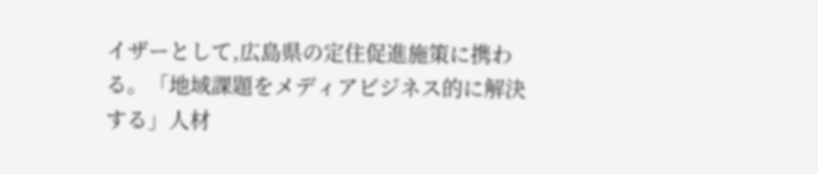イザーとして,広島県の定住促進施策に携わる。「地域課題をメディアビジネス的に解決する」人材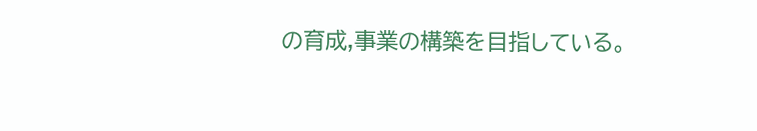の育成,事業の構築を目指している。